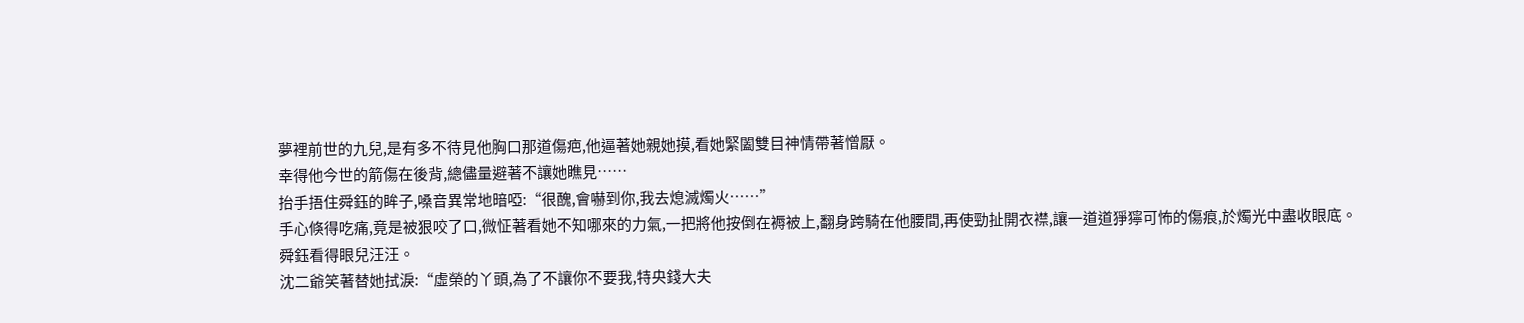夢裡前世的九兒,是有多不待見他胸口那道傷疤,他逼著她親她摸,看她緊闔雙目神情帶著憎厭。
幸得他今世的箭傷在後背,總儘量避著不讓她瞧見……
抬手捂住舜鈺的眸子,嗓音異常地暗啞:“很醜,會嚇到你,我去熄滅燭火……”
手心倏得吃痛,竟是被狠咬了口,微怔著看她不知哪來的力氣,一把將他按倒在褥被上,翻身跨騎在他腰間,再使勁扯開衣襟,讓一道道猙獰可怖的傷痕,於燭光中盡收眼底。
舜鈺看得眼兒汪汪。
沈二爺笑著替她拭淚:“虛榮的丫頭,為了不讓你不要我,特央錢大夫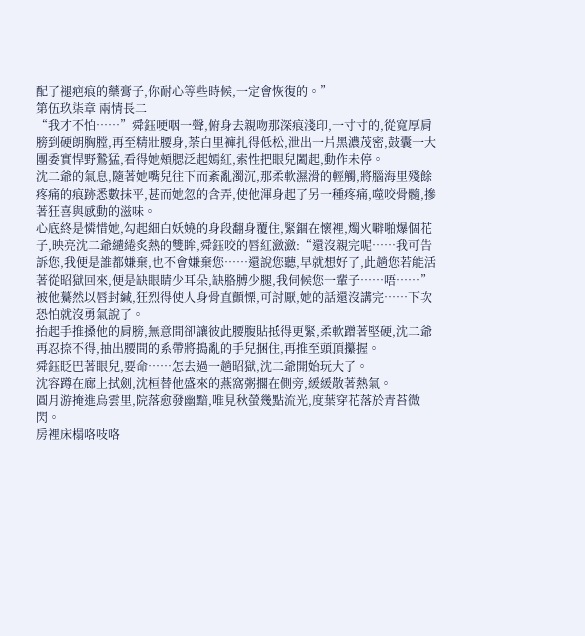配了褪疤痕的藥膏子,你耐心等些時候,一定會恢復的。”
第伍玖柒章 兩情長二
“我才不怕……”舜鈺哽咽一聲,俯身去親吻那深痕淺印,一寸寸的,從寬厚肩膀到硬朗胸膛,再至精壯腰身,荼白里褲扎得低松,泄出一片黑濃茂密,鼓囊一大團委實悍野鷙猛,看得她頰腮泛起嫣紅,索性把眼兒闔起,動作未停。
沈二爺的氣息,隨著她嘴兒往下而紊亂濁沉,那柔軟濕滑的輕觸,將腦海里殘餘疼痛的痕跡悉數抹平,甚而她忽的含弄,使他渾身起了另一種疼痛,噬咬骨髓,摻著狂喜與感動的滋味。
心底終是憐惜她,勾起細白妖嬈的身段翻身覆住,緊錮在懷裡,燭火噼啪爆個花子,映亮沈二爺繾綣炙熱的雙眸,舜鈺咬的唇紅瀲瀲:“還沒親完呢……我可告訴您,我便是誰都嫌棄,也不會嫌棄您……還說您聽,早就想好了,此趟您若能活著從昭獄回來,便是缺眼睛少耳朵,缺胳膊少腿,我伺候您一輩子……唔……”
被他驀然以唇封緘,狂烈得使人身骨直顫慄,可討厭,她的話還沒講完……下次恐怕就沒勇氣說了。
抬起手推搡他的肩膀,無意間卻讓彼此腰腹貼抵得更緊,柔軟蹭著堅硬,沈二爺再忍捺不得,抽出腰間的系帶將搗亂的手兒捆住,再推至頭頂攥握。
舜鈺眨巴著眼兒,要命……怎去過一趟昭獄,沈二爺開始玩大了。
沈容蹲在廊上拭劍,沈桓替他盛來的燕窩粥擱在側旁,緩緩散著熱氣。
圓月游掩進烏雲里,院落愈發幽黯,唯見秋螢幾點流光,度葉穿花落於青苔微閃。
房裡床榻咯吱咯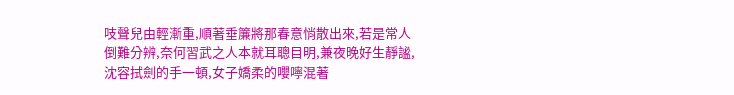吱聲兒由輕漸重,順著垂簾將那春意悄散出來,若是常人倒難分辨,奈何習武之人本就耳聰目明,兼夜晚好生靜謐,沈容拭劍的手一頓,女子嬌柔的嚶嚀混著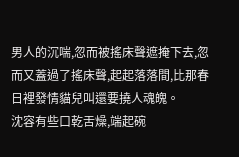男人的沉喘,忽而被搖床聲遮掩下去,忽而又蓋過了搖床聲,起起落落間,比那春日裡發情貓兒叫還要撓人魂魄。
沈容有些口乾舌燥,端起碗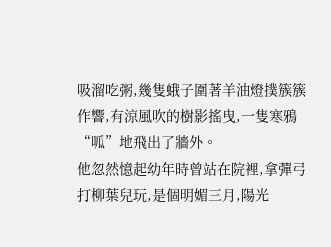吸溜吃粥,幾隻蛾子圍著羊油燈撲簇簇作響,有涼風吹的樹影搖曳,一隻寒鴉“呱”地飛出了牆外。
他忽然憶起幼年時曾站在院裡,拿彈弓打柳葉兒玩,是個明媚三月,陽光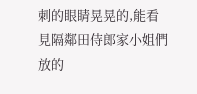刺的眼睛晃晃的,能看見隔鄰田侍郎家小姐們放的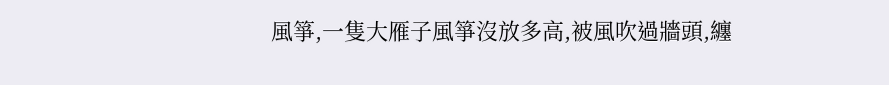風箏,一隻大雁子風箏沒放多高,被風吹過牆頭,纏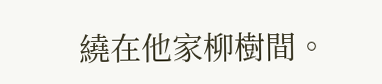繞在他家柳樹間。